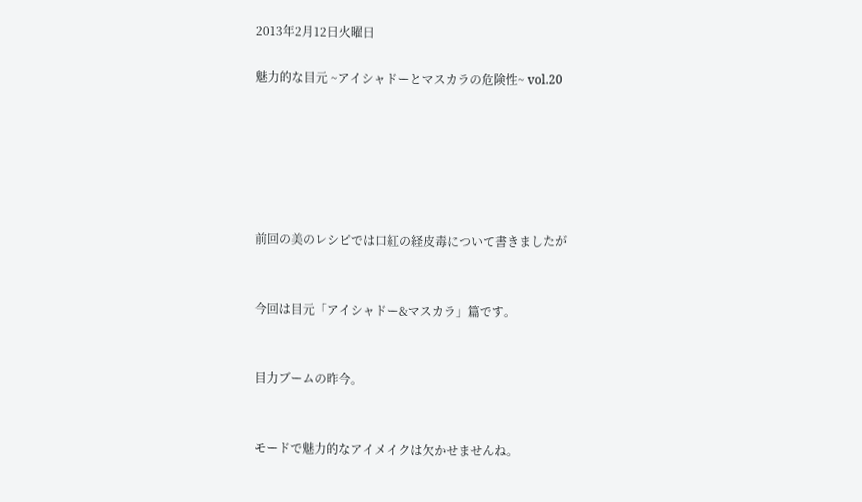2013年2月12日火曜日

魅力的な目元 ~アイシャドーとマスカラの危険性~ vol.20






前回の美のレシピでは口紅の経皮毒について書きましたが


今回は目元「アイシャドー&マスカラ」篇です。


目力ブームの昨今。


モードで魅力的なアイメイクは欠かせませんね。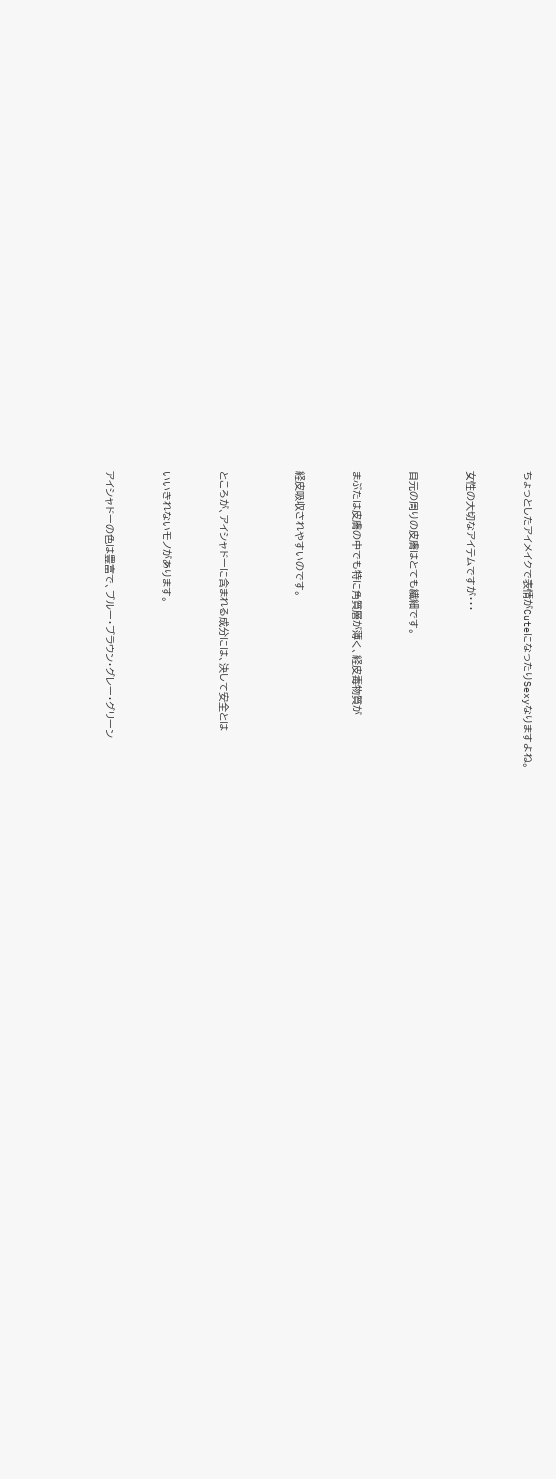ちょっとしたアイメイクで表情がCuteになったりSexyなりますよね。


女性の大切なアイテムですが・・・


目元の周りの皮膚はとても繊細です。


まぶたは皮膚の中でも特に角質層が薄く、経皮毒物質が


経皮吸収されやすいのです。



ところが、アイシャドーに含まれる成分には、決して安全とは


いいきれないモノがあります。


アイシャドーの色は豊富で、ブルー・ブラウン・グレー・グリーン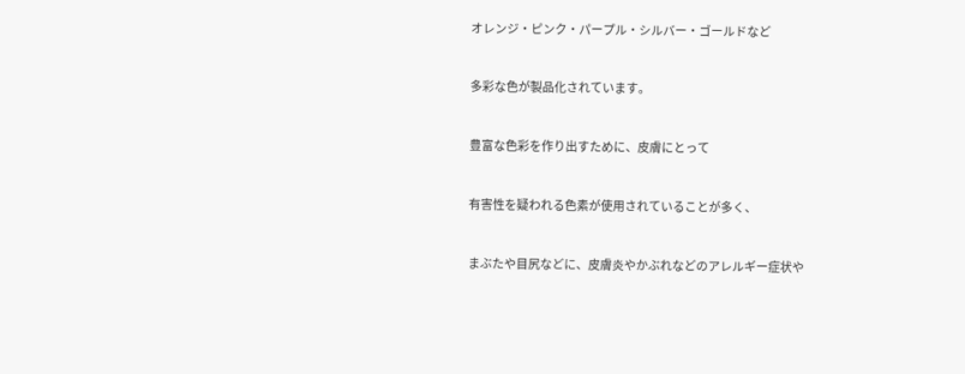オレンジ・ピンク・パープル・シルバー・ゴールドなど


多彩な色が製品化されています。


豊富な色彩を作り出すために、皮膚にとって


有害性を疑われる色素が使用されていることが多く、


まぶたや目尻などに、皮膚炎やかぶれなどのアレルギー症状や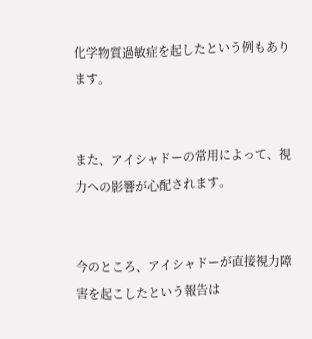化学物質過敏症を起したという例もあります。


また、アイシャドーの常用によって、視力への影響が心配されます。


今のところ、アイシャドーが直接視力障害を起こしたという報告は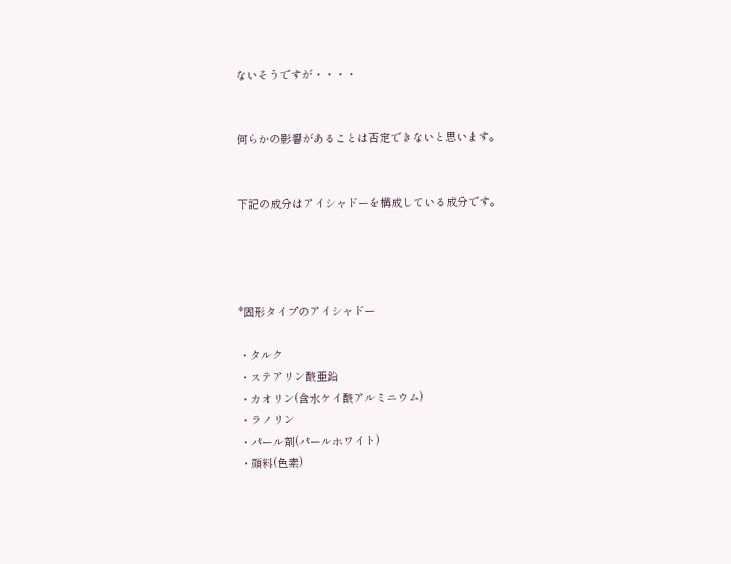ないそうですが・・・・


何らかの影響があることは否定できないと思います。


下記の成分はアイシャドーを構成している成分です。




*固形タイプのアイシャドー

・タルク
・ステアリン酸亜鉛
・カオリン(含水ケイ酸アルミニウム)
・ラノリン
・パール剤(パールホワイト)
・顔料(色素)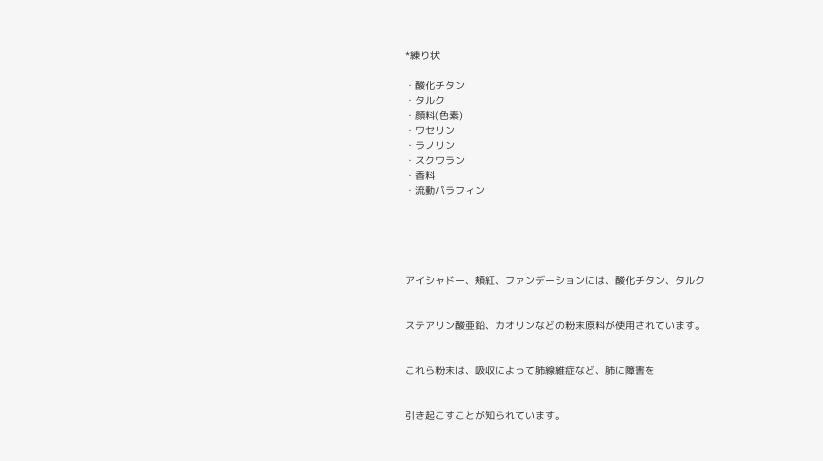*練り状

・酸化チタン
・タルク
・顔料(色素)
・ワセリン
・ラノリン
・スクワラン
・香料
・流動パラフィン





アイシャドー、頬紅、ファンデーションには、酸化チタン、タルク


ステアリン酸亜鉛、カオリンなどの粉末原料が使用されています。


これら粉末は、吸収によって肺線維症など、肺に障害を


引き起こすことが知られています。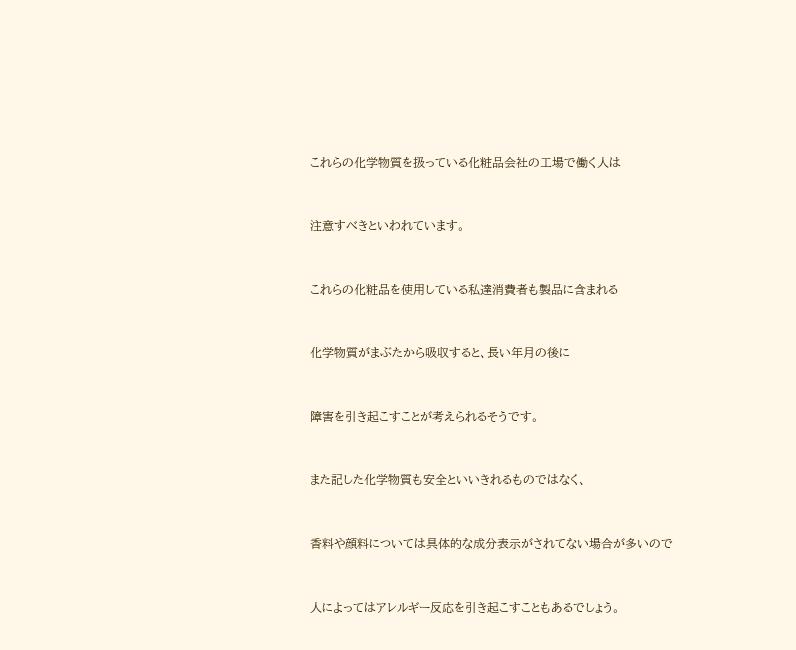これらの化学物質を扱っている化粧品会社の工場で働く人は


注意すべきといわれています。


これらの化粧品を使用している私達消費者も製品に含まれる


化学物質がまぶたから吸収すると、長い年月の後に


障害を引き起こすことが考えられるそうです。


また記した化学物質も安全といいきれるものではなく、


香料や顔料については具体的な成分表示がされてない場合が多いので


人によってはアレルギー反応を引き起こすこともあるでしょう。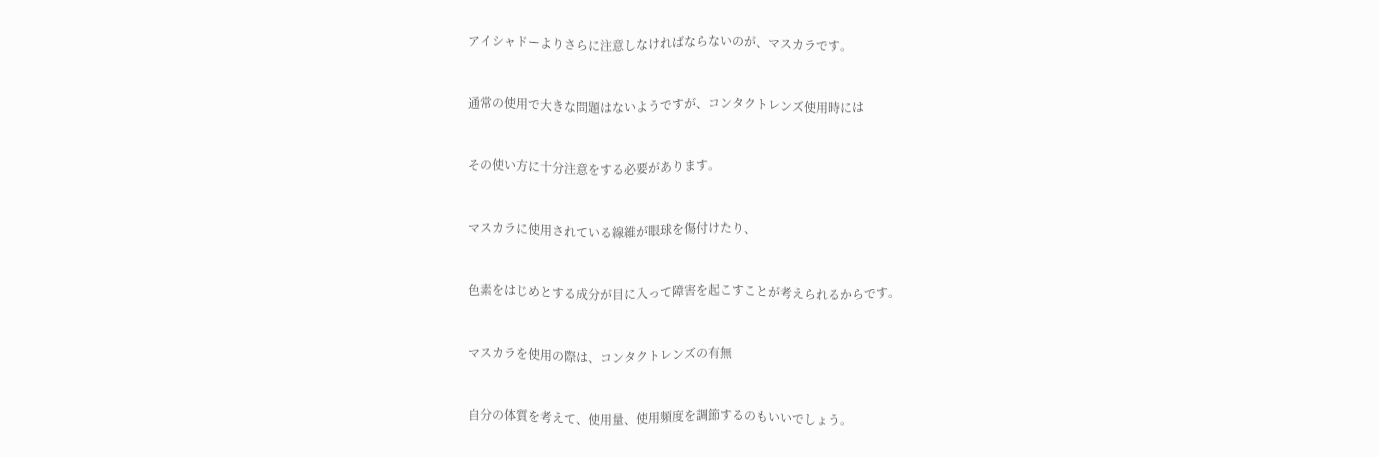アイシャドーよりさらに注意しなければならないのが、マスカラです。


通常の使用で大きな問題はないようですが、コンタクトレンズ使用時には


その使い方に十分注意をする必要があります。


マスカラに使用されている線維が眼球を傷付けたり、


色素をはじめとする成分が目に入って障害を起こすことが考えられるからです。


マスカラを使用の際は、コンタクトレンズの有無


自分の体質を考えて、使用量、使用頻度を調節するのもいいでしょう。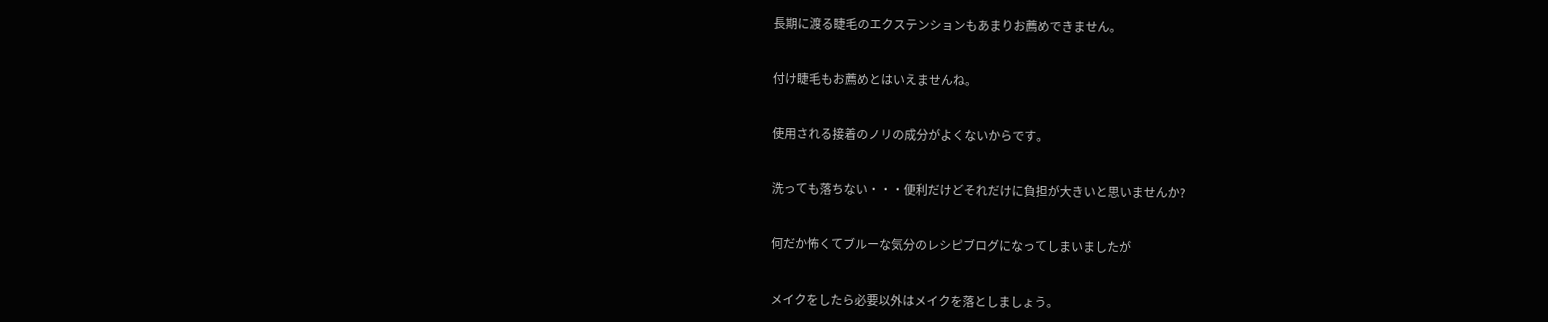長期に渡る睫毛のエクステンションもあまりお薦めできません。


付け睫毛もお薦めとはいえませんね。


使用される接着のノリの成分がよくないからです。


洗っても落ちない・・・便利だけどそれだけに負担が大きいと思いませんか?


何だか怖くてブルーな気分のレシピブログになってしまいましたが


メイクをしたら必要以外はメイクを落としましょう。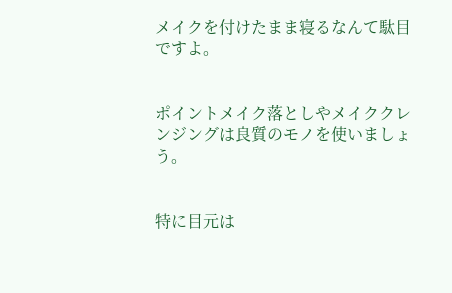メイクを付けたまま寝るなんて駄目ですよ。


ポイントメイク落としやメイククレンジングは良質のモノを使いましょう。


特に目元は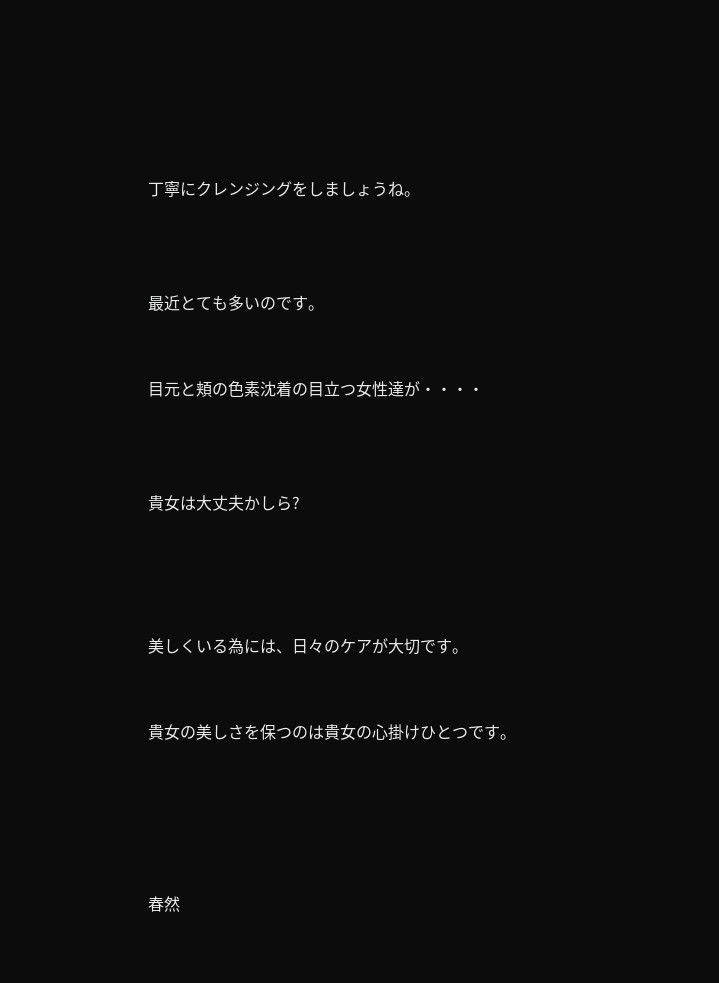丁寧にクレンジングをしましょうね。



最近とても多いのです。


目元と頬の色素沈着の目立つ女性達が・・・・



貴女は大丈夫かしら?




美しくいる為には、日々のケアが大切です。


貴女の美しさを保つのは貴女の心掛けひとつです。





春然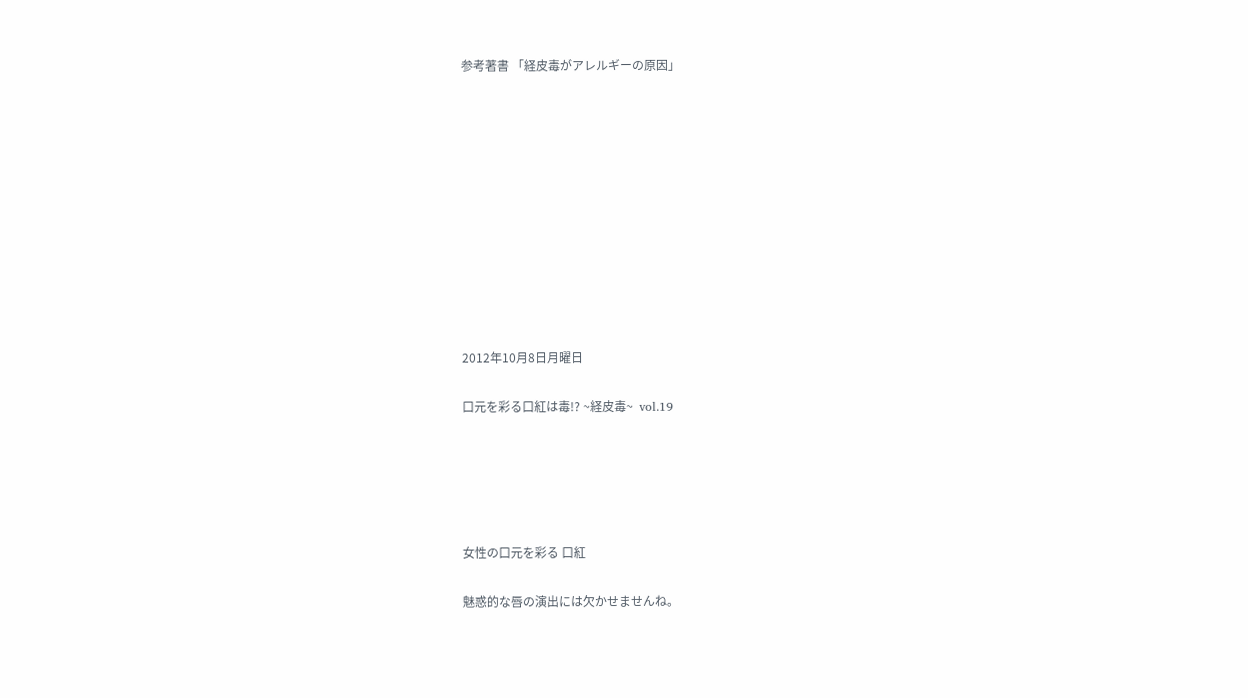参考著書 「経皮毒がアレルギーの原因」











2012年10月8日月曜日

口元を彩る口紅は毒!? ~経皮毒~  vol.19





女性の口元を彩る 口紅

魅惑的な唇の演出には欠かせませんね。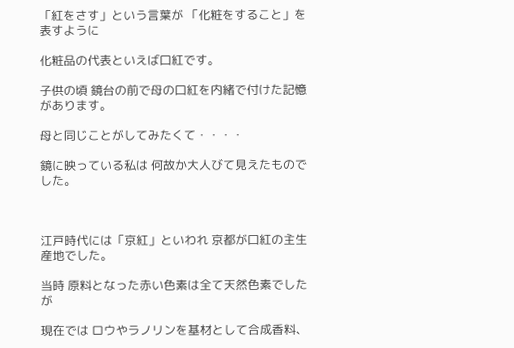「紅をさす」という言葉が 「化粧をすること」を表すように

化粧品の代表といえば口紅です。

子供の頃 鏡台の前で母の口紅を内緒で付けた記憶があります。

母と同じことがしてみたくて・・・・

鏡に映っている私は 何故か大人びて見えたものでした。



江戸時代には「京紅」といわれ 京都が口紅の主生産地でした。

当時 原料となった赤い色素は全て天然色素でしたが

現在では ロウやラノリンを基材として合成香料、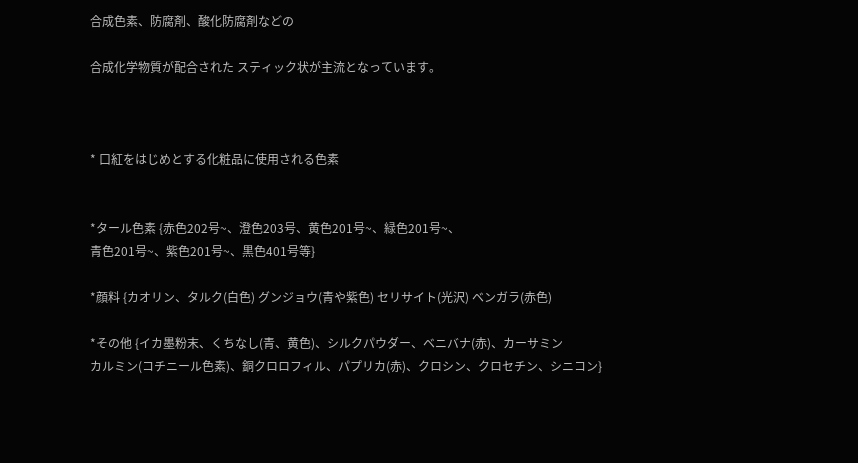合成色素、防腐剤、酸化防腐剤などの

合成化学物質が配合された スティック状が主流となっています。



* 口紅をはじめとする化粧品に使用される色素


*タール色素 {赤色202号~、澄色203号、黄色201号~、緑色201号~、
青色201号~、紫色201号~、黒色401号等}

*顔料 {カオリン、タルク(白色) グンジョウ(青や紫色) セリサイト(光沢) ベンガラ(赤色)

*その他 {イカ墨粉末、くちなし(青、黄色)、シルクパウダー、ベニバナ(赤)、カーサミン
カルミン(コチニール色素)、銅クロロフィル、パプリカ(赤)、クロシン、クロセチン、シニコン}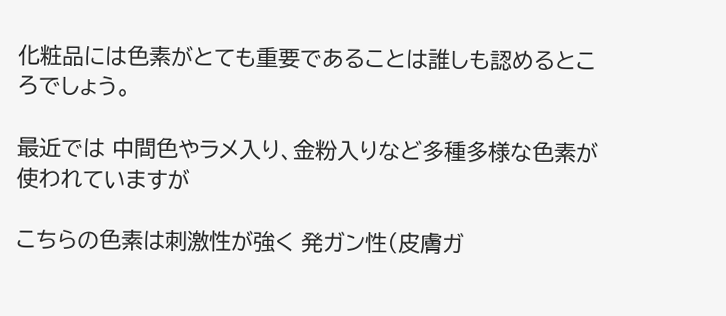化粧品には色素がとても重要であることは誰しも認めるところでしょう。

最近では 中間色やラメ入り、金粉入りなど多種多様な色素が使われていますが

こちらの色素は刺激性が強く 発ガン性(皮膚ガ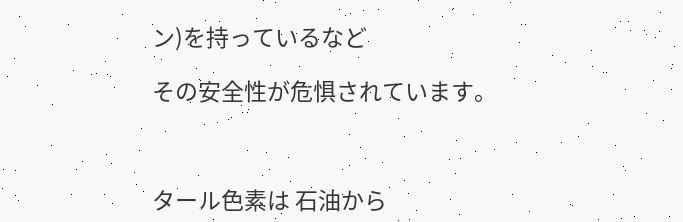ン)を持っているなど

その安全性が危惧されています。



タール色素は 石油から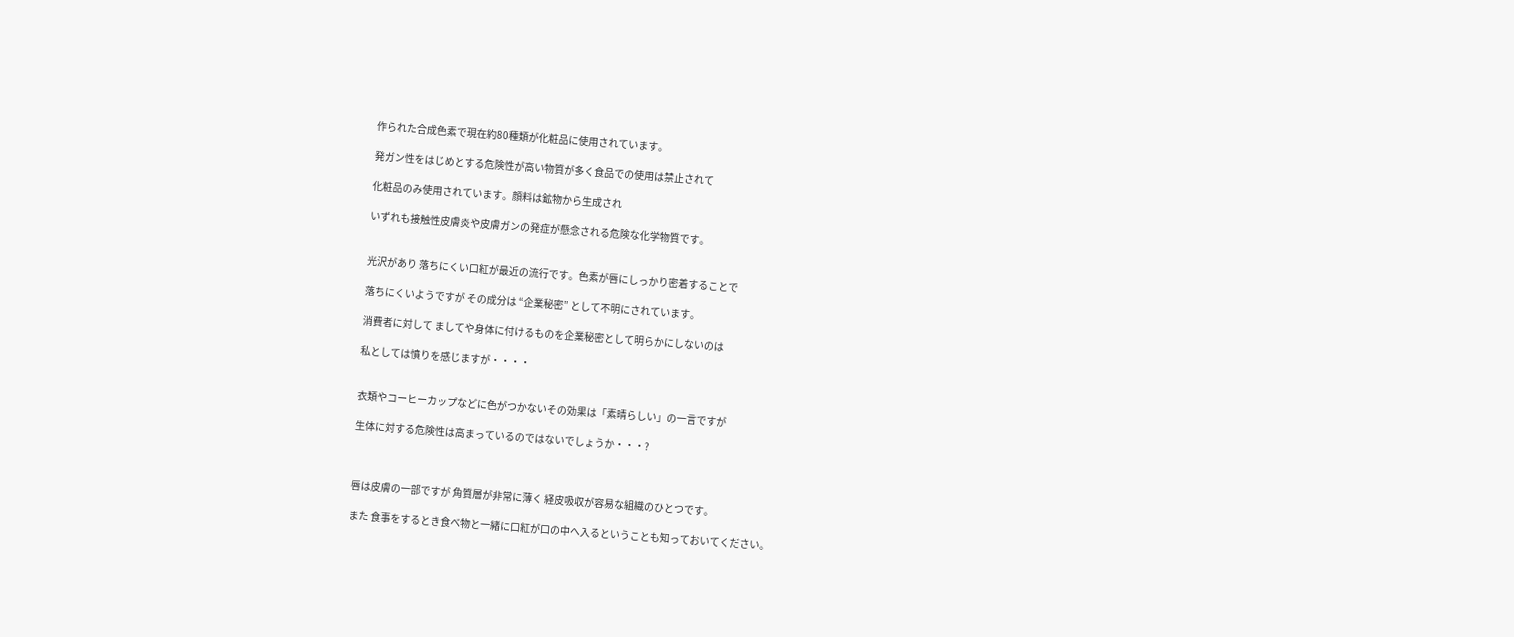作られた合成色素で現在約80種類が化粧品に使用されています。

発ガン性をはじめとする危険性が高い物質が多く食品での使用は禁止されて

化粧品のみ使用されています。顔料は鉱物から生成され

いずれも接触性皮膚炎や皮膚ガンの発症が懸念される危険な化学物質です。


光沢があり 落ちにくい口紅が最近の流行です。色素が唇にしっかり密着することで

落ちにくいようですが その成分は “企業秘密” として不明にされています。

消費者に対して ましてや身体に付けるものを企業秘密として明らかにしないのは

私としては憤りを感じますが・・・・


衣類やコーヒーカップなどに色がつかないその効果は「素晴らしい」の一言ですが

生体に対する危険性は高まっているのではないでしょうか・・・?



唇は皮膚の一部ですが 角質層が非常に薄く 経皮吸収が容易な組織のひとつです。

また 食事をするとき食べ物と一緒に口紅が口の中へ入るということも知っておいてください。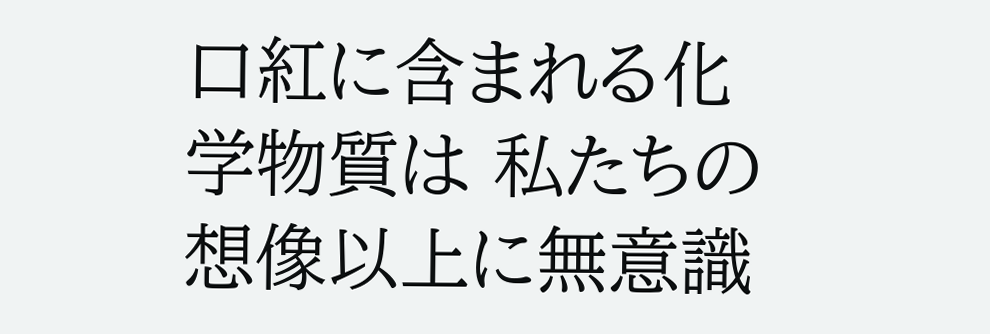口紅に含まれる化学物質は 私たちの想像以上に無意識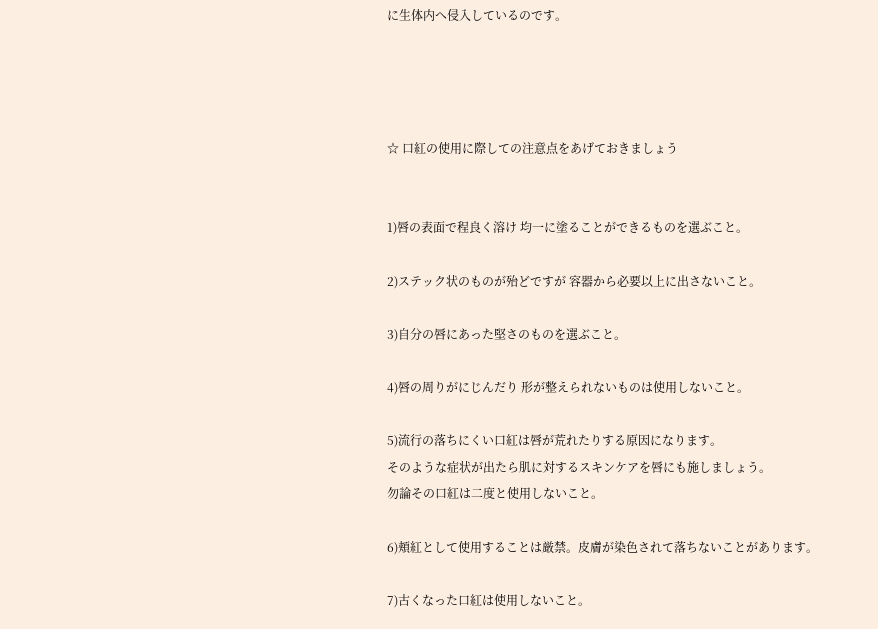に生体内へ侵入しているのです。




☆ 口紅の使用に際しての注意点をあげておきましょう


1)唇の表面で程良く溶け 均一に塗ることができるものを選ぶこと。

2)ステック状のものが殆どですが 容器から必要以上に出さないこと。

3)自分の唇にあった堅さのものを選ぶこと。

4)唇の周りがにじんだり 形が整えられないものは使用しないこと。

5)流行の落ちにくい口紅は唇が荒れたりする原因になります。
そのような症状が出たら肌に対するスキンケアを唇にも施しましょう。
勿論その口紅は二度と使用しないこと。

6)頬紅として使用することは厳禁。皮膚が染色されて落ちないことがあります。

7)古くなった口紅は使用しないこと。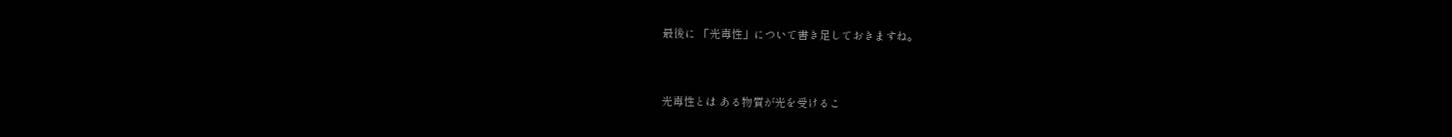最後に 「光毒性」について書き足しておきますね。


光毒性とは ある物質が光を受けるこ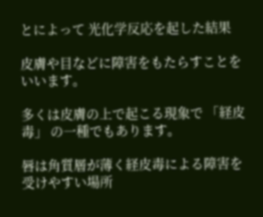とによって 光化学反応を起した結果

皮膚や目などに障害をもたらすことをいいます。

多くは皮膚の上で起こる現象で 「経皮毒」 の一種でもあります。

唇は角質層が薄く経皮毒による障害を受けやすい場所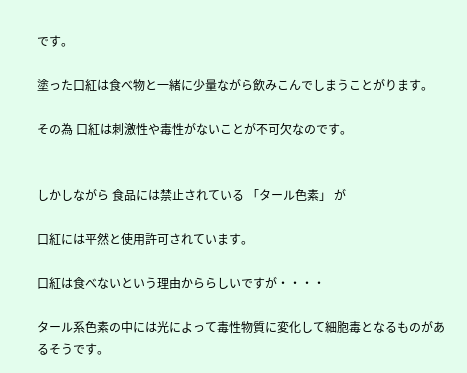です。

塗った口紅は食べ物と一緒に少量ながら飲みこんでしまうことがります。

その為 口紅は刺激性や毒性がないことが不可欠なのです。


しかしながら 食品には禁止されている 「タール色素」 が

口紅には平然と使用許可されています。

口紅は食べないという理由かららしいですが・・・・

タール系色素の中には光によって毒性物質に変化して細胞毒となるものがあるそうです。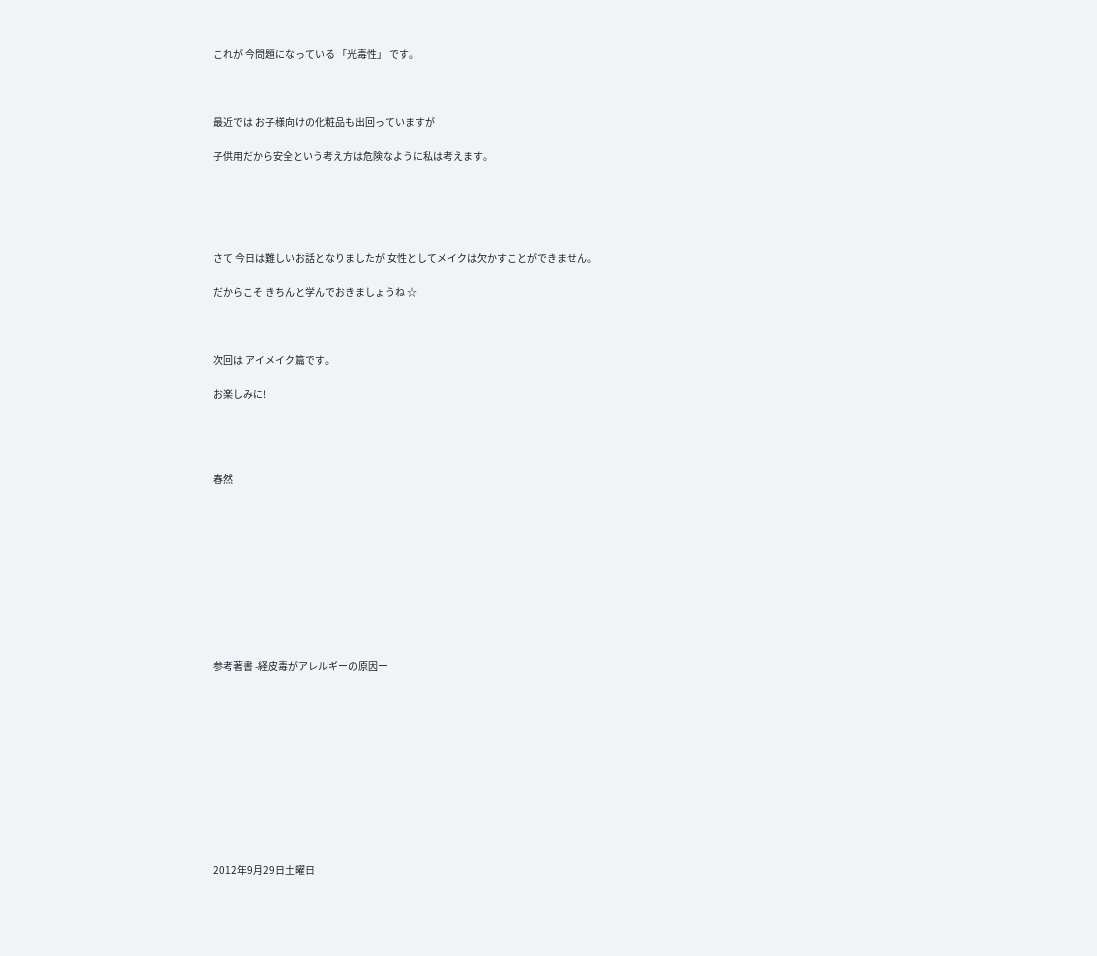これが 今問題になっている 「光毒性」 です。



最近では お子様向けの化粧品も出回っていますが

子供用だから安全という考え方は危険なように私は考えます。





さて 今日は難しいお話となりましたが 女性としてメイクは欠かすことができません。

だからこそ きちんと学んでおきましょうね ☆



次回は アイメイク篇です。

お楽しみに!




春然










参考著書 -経皮毒がアレルギーの原因ー











2012年9月29日土曜日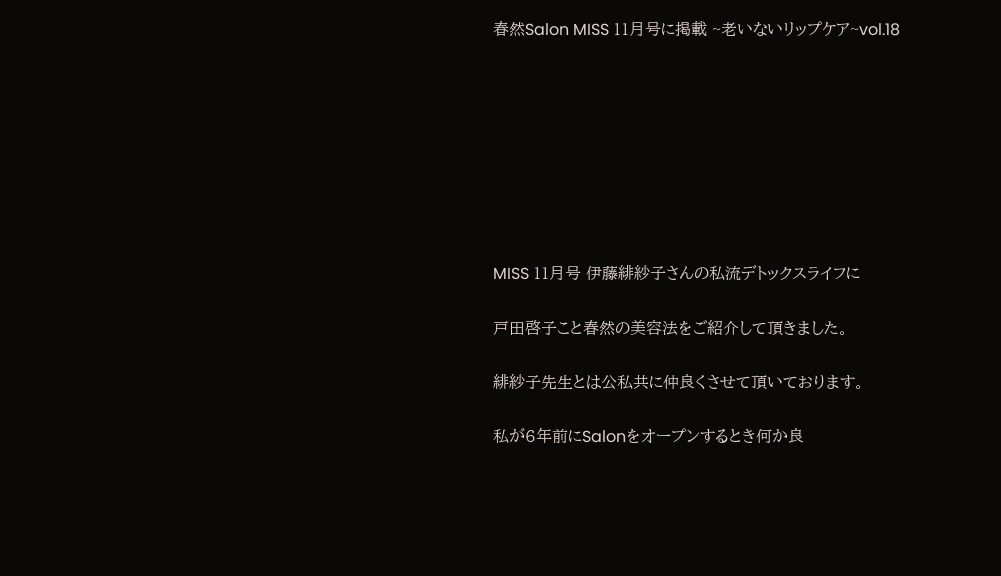春然Salon MISS 11月号に掲載 ~老いないリップケア~vol.18








MISS 11月号 伊藤緋紗子さんの私流デトックスライフに

戸田啓子こと春然の美容法をご紹介して頂きました。

緋紗子先生とは公私共に仲良くさせて頂いております。

私が6年前にSalonをオープンするとき何か良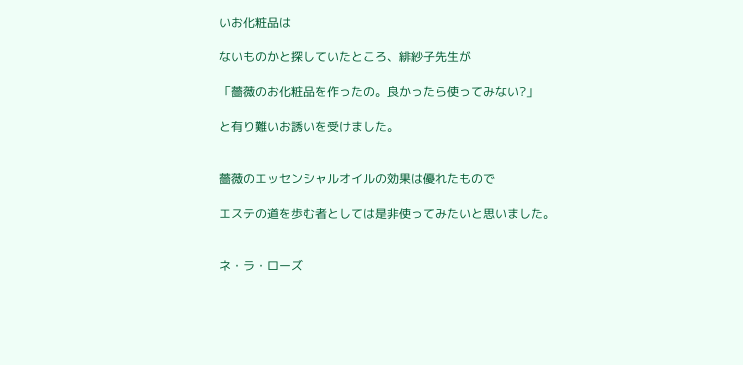いお化粧品は

ないものかと探していたところ、緋紗子先生が

「薔薇のお化粧品を作ったの。良かったら使ってみない?」

と有り難いお誘いを受けました。


薔薇のエッセンシャルオイルの効果は優れたもので

エステの道を歩む者としては是非使ってみたいと思いました。


ネ・ラ・ローズ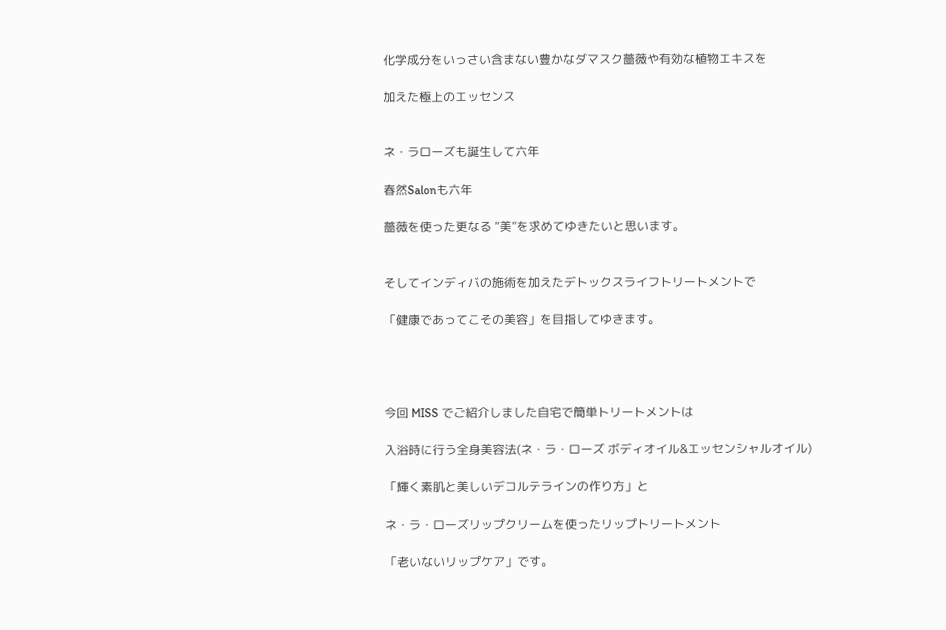化学成分をいっさい含まない豊かなダマスク薔薇や有効な植物エキスを

加えた極上のエッセンス


ネ・ラローズも誕生して六年

春然Salonも六年

薔薇を使った更なる “美”を求めてゆきたいと思います。


そしてインディバの施術を加えたデトックスライフトリートメントで

「健康であってこその美容」を目指してゆきます。




今回 MISS でご紹介しました自宅で簡単トリートメントは

入浴時に行う全身美容法(ネ・ラ・ローズ ボディオイル&エッセンシャルオイル)

「輝く素肌と美しいデコルテラインの作り方」と

ネ・ラ・ローズリップクリームを使ったリップトリートメント

「老いないリップケア」です。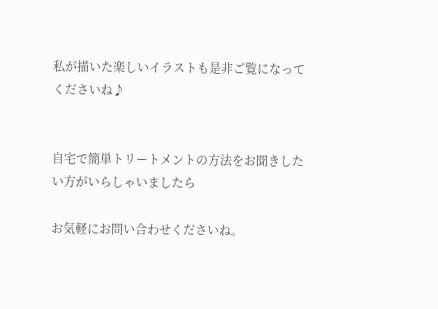私が描いた楽しいイラストも是非ご覧になってくださいね♪


自宅で簡単トリートメントの方法をお聞きしたい方がいらしゃいましたら

お気軽にお問い合わせくださいね。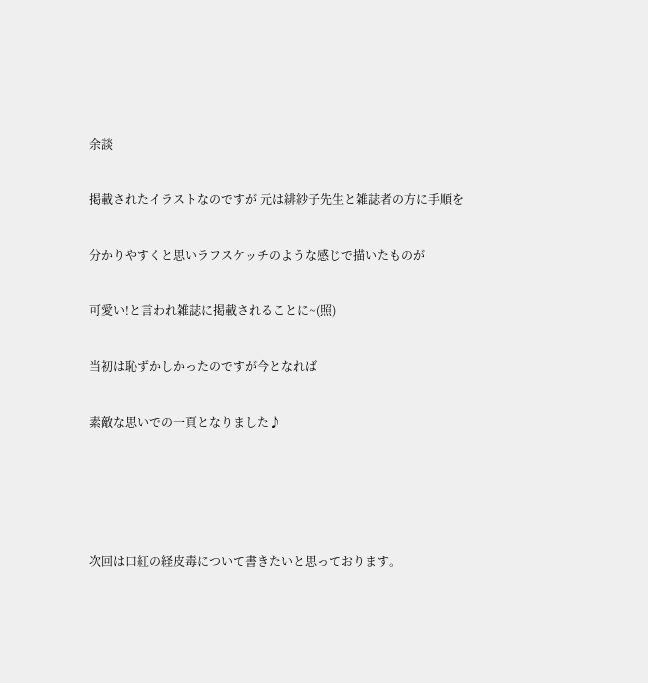余談

掲載されたイラストなのですが 元は緋紗子先生と雑誌者の方に手順を

分かりやすくと思いラフスケッチのような感じで描いたものが

可愛い!と言われ雑誌に掲載されることに~(照)

当初は恥ずかしかったのですが今となれば

素敵な思いでの一頁となりました♪




次回は口紅の経皮毒について書きたいと思っております。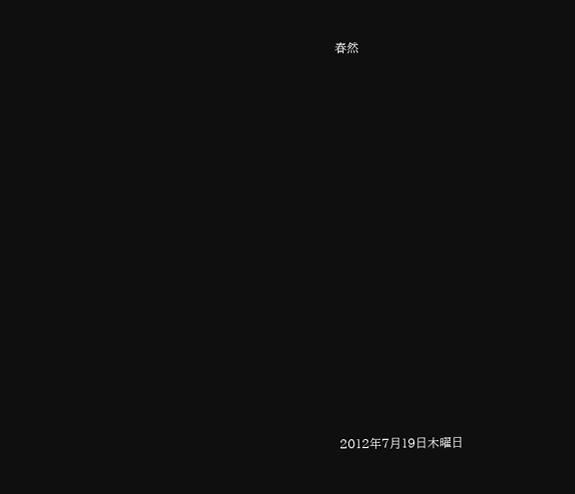春然





















2012年7月19日木曜日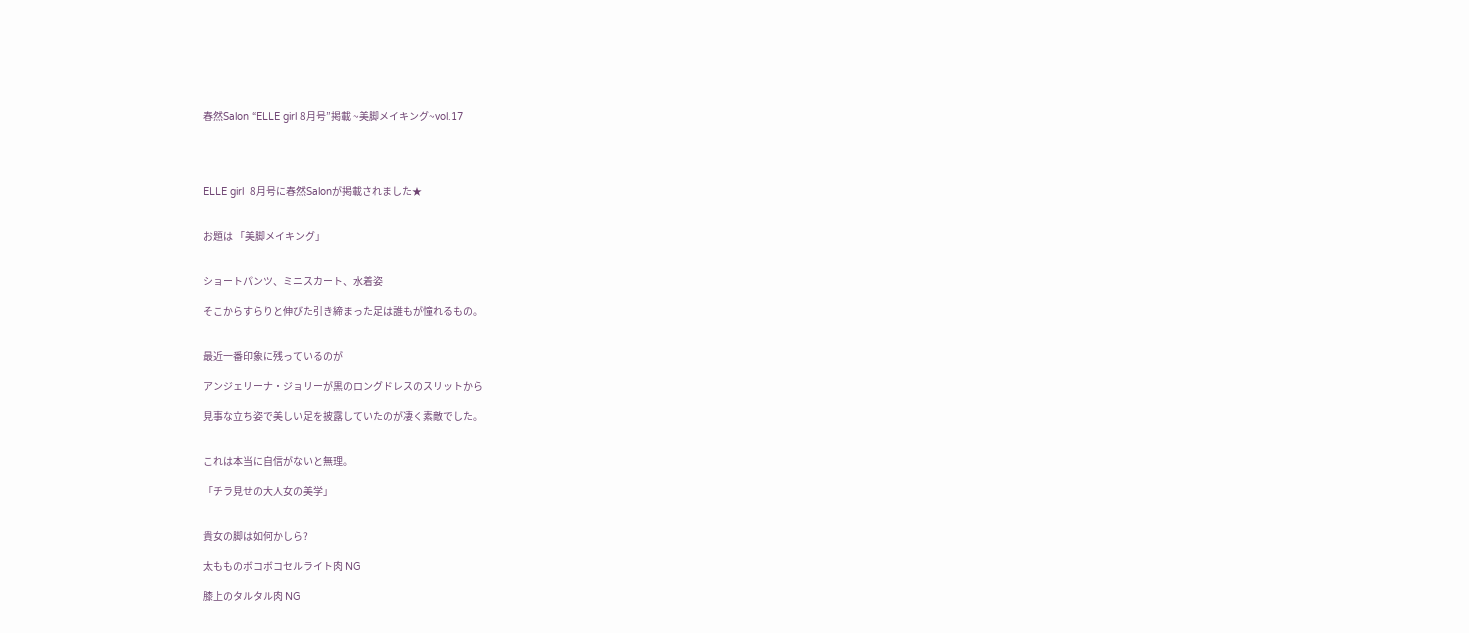春然Salon “ELLE girl 8月号”掲載 ~美脚メイキング~vol.17




ELLE girl  8月号に春然Salonが掲載されました★


お題は 「美脚メイキング」


ショートパンツ、ミニスカート、水着姿

そこからすらりと伸びた引き締まった足は誰もが憧れるもの。


最近一番印象に残っているのが

アンジェリーナ・ジョリーが黒のロングドレスのスリットから

見事な立ち姿で美しい足を披露していたのが凄く素敵でした。


これは本当に自信がないと無理。

「チラ見せの大人女の美学」


貴女の脚は如何かしら?

太もものボコボコセルライト肉 NG

膝上のタルタル肉 NG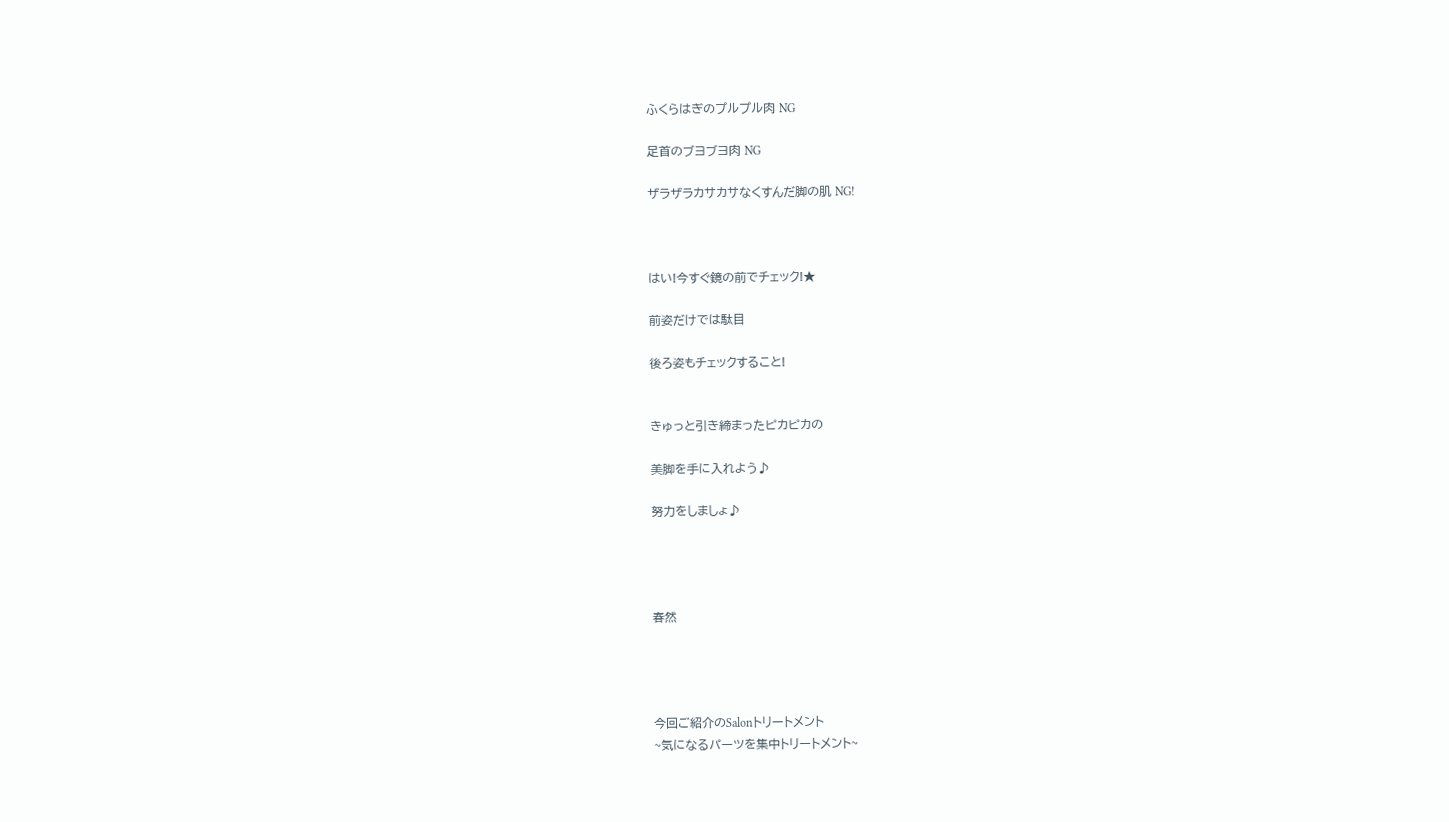ふくらはぎのプルプル肉 NG

足首のブヨブヨ肉 NG

ザラザラカサカサなくすんだ脚の肌 NG!



はい!今すぐ鏡の前でチェック!★

前姿だけでは駄目

後ろ姿もチェックすること!


きゅっと引き締まったピカピカの

美脚を手に入れよう♪

努力をしましょ♪




春然




今回ご紹介のSalonトリートメント
~気になるパーツを集中トリートメント~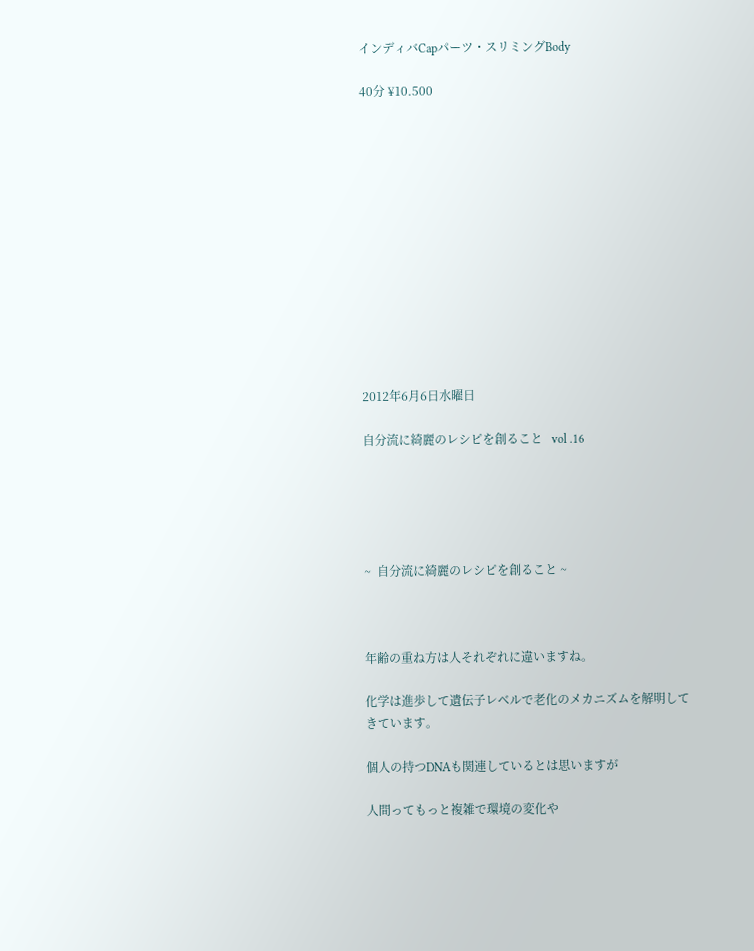インディバCapパーツ・スリミングBody

40分 ¥10.500













2012年6月6日水曜日

自分流に綺麗のレシピを創ること   vol .16





~  自分流に綺麗のレシピを創ること ~



年齢の重ね方は人それぞれに違いますね。

化学は進歩して遺伝子レベルで老化のメカニズムを解明してきています。

個人の持つDNAも関連しているとは思いますが

人間ってもっと複雑で環境の変化や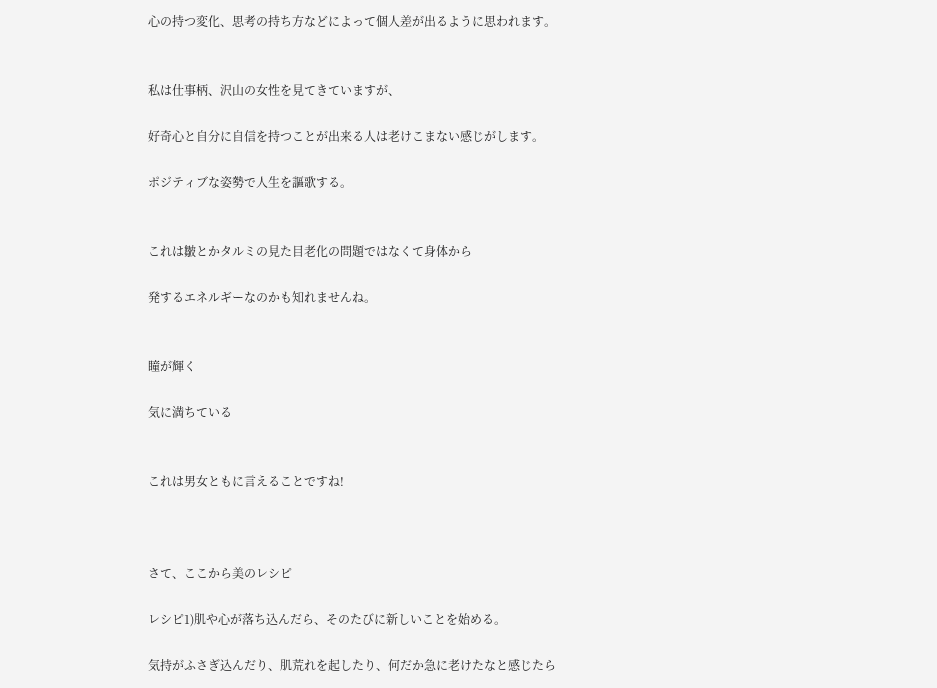心の持つ変化、思考の持ち方などによって個人差が出るように思われます。


私は仕事柄、沢山の女性を見てきていますが、

好奇心と自分に自信を持つことが出来る人は老けこまない感じがします。

ポジティブな姿勢で人生を謳歌する。


これは皺とかタルミの見た目老化の問題ではなくて身体から

発するエネルギーなのかも知れませんね。


瞳が輝く

気に満ちている


これは男女ともに言えることですね!



さて、ここから美のレシピ

レシピ1)肌や心が落ち込んだら、そのたびに新しいことを始める。

気持がふさぎ込んだり、肌荒れを起したり、何だか急に老けたなと感じたら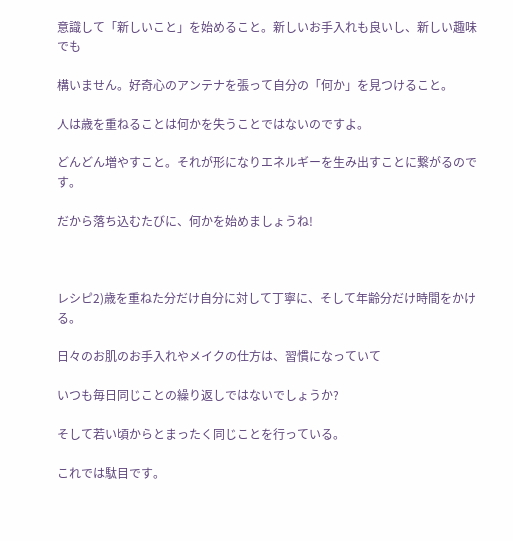意識して「新しいこと」を始めること。新しいお手入れも良いし、新しい趣味でも

構いません。好奇心のアンテナを張って自分の「何か」を見つけること。

人は歳を重ねることは何かを失うことではないのですよ。

どんどん増やすこと。それが形になりエネルギーを生み出すことに繋がるのです。

だから落ち込むたびに、何かを始めましょうね!



レシピ2)歳を重ねた分だけ自分に対して丁寧に、そして年齢分だけ時間をかける。

日々のお肌のお手入れやメイクの仕方は、習慣になっていて

いつも毎日同じことの繰り返しではないでしょうか?

そして若い頃からとまったく同じことを行っている。

これでは駄目です。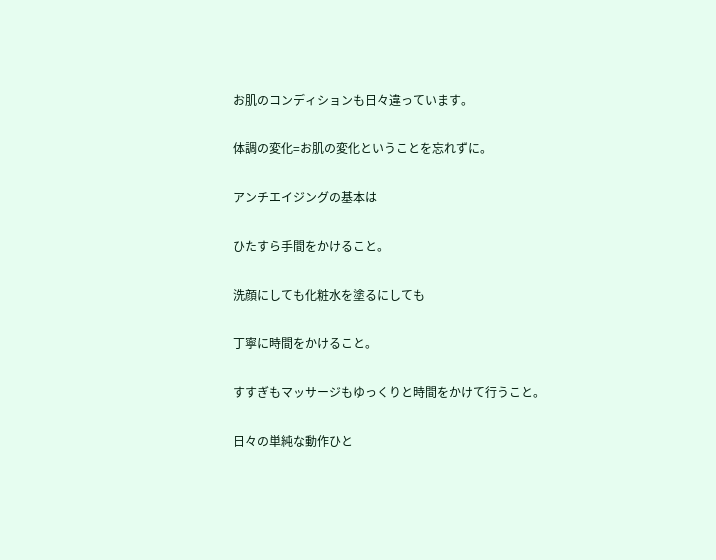お肌のコンディションも日々違っています。

体調の変化=お肌の変化ということを忘れずに。

アンチエイジングの基本は

ひたすら手間をかけること。

洗顔にしても化粧水を塗るにしても

丁寧に時間をかけること。

すすぎもマッサージもゆっくりと時間をかけて行うこと。

日々の単純な動作ひと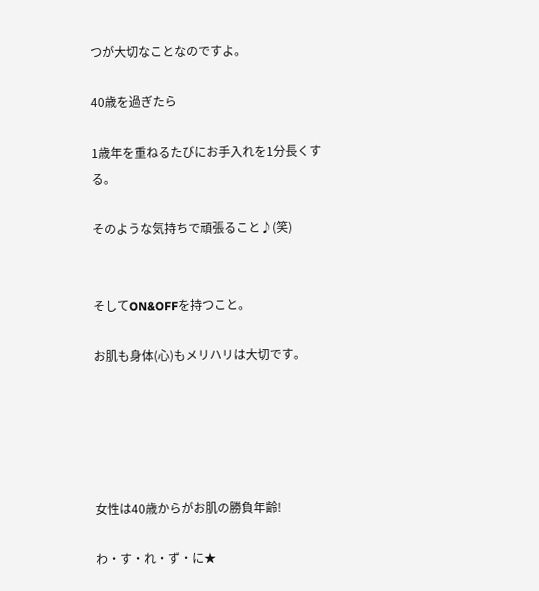つが大切なことなのですよ。

40歳を過ぎたら

1歳年を重ねるたびにお手入れを1分長くする。

そのような気持ちで頑張ること♪(笑)


そしてON&OFFを持つこと。

お肌も身体(心)もメリハリは大切です。





女性は40歳からがお肌の勝負年齢!

わ・す・れ・ず・に★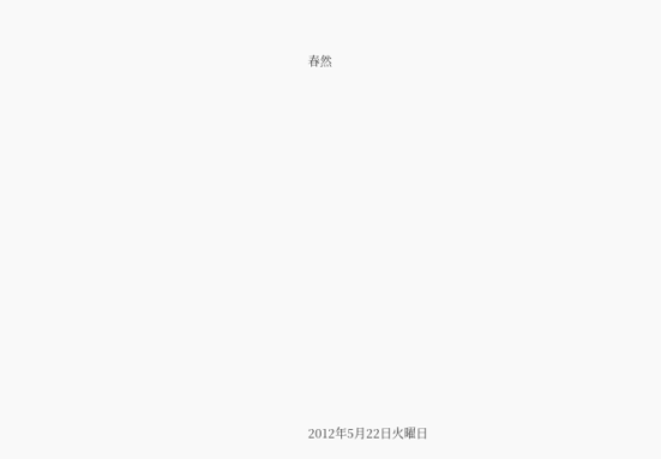春然


















2012年5月22日火曜日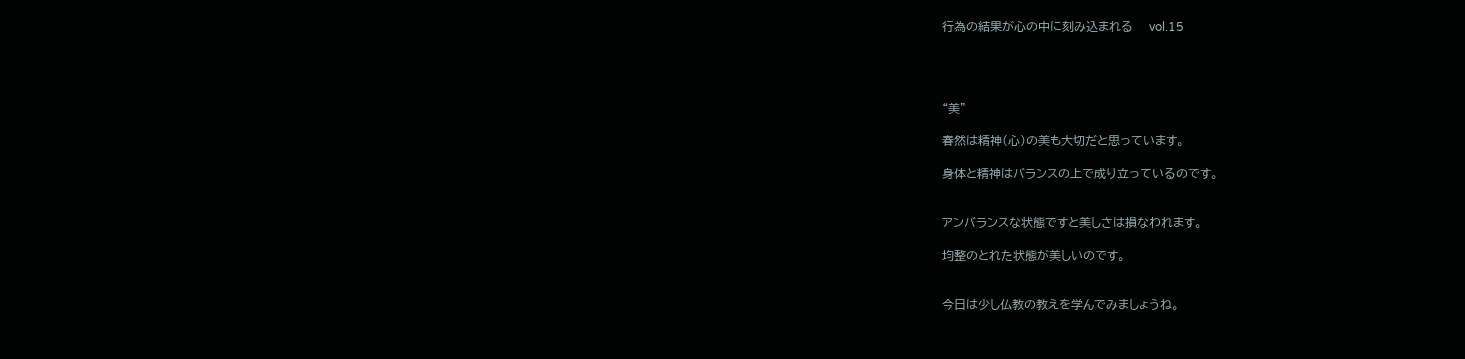行為の結果が心の中に刻み込まれる    vol.15




“美”

春然は精神(心)の美も大切だと思っています。

身体と精神はバランスの上で成り立っているのです。


アンバランスな状態ですと美しさは損なわれます。

均整のとれた状態が美しいのです。


今日は少し仏教の教えを学んでみましょうね。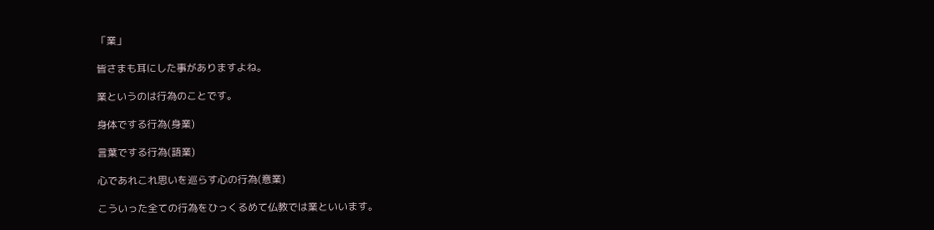「業」

皆さまも耳にした事がありますよね。

業というのは行為のことです。

身体でする行為(身業)

言葉でする行為(語業)

心であれこれ思いを巡らす心の行為(意業)

こういった全ての行為をひっくるめて仏教では業といいます。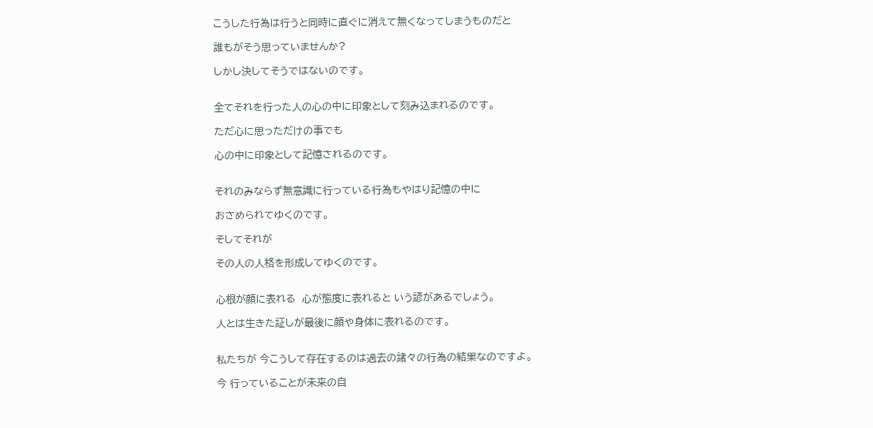こうした行為は行うと同時に直ぐに消えて無くなってしまうものだと

誰もがそう思っていませんか?

しかし決してそうではないのです。


全てそれを行った人の心の中に印象として刻み込まれるのです。

ただ心に思っただけの事でも

心の中に印象として記憶されるのです。


それのみならず無意識に行っている行為もやはり記憶の中に

おさめられてゆくのです。

そしてそれが

その人の人格を形成してゆくのです。


心根が顔に表れる  心が態度に表れると いう諺があるでしょう。

人とは生きた証しが最後に顔や身体に表れるのです。


私たちが 今こうして存在するのは過去の諸々の行為の結果なのですよ。

今 行っていることが未来の自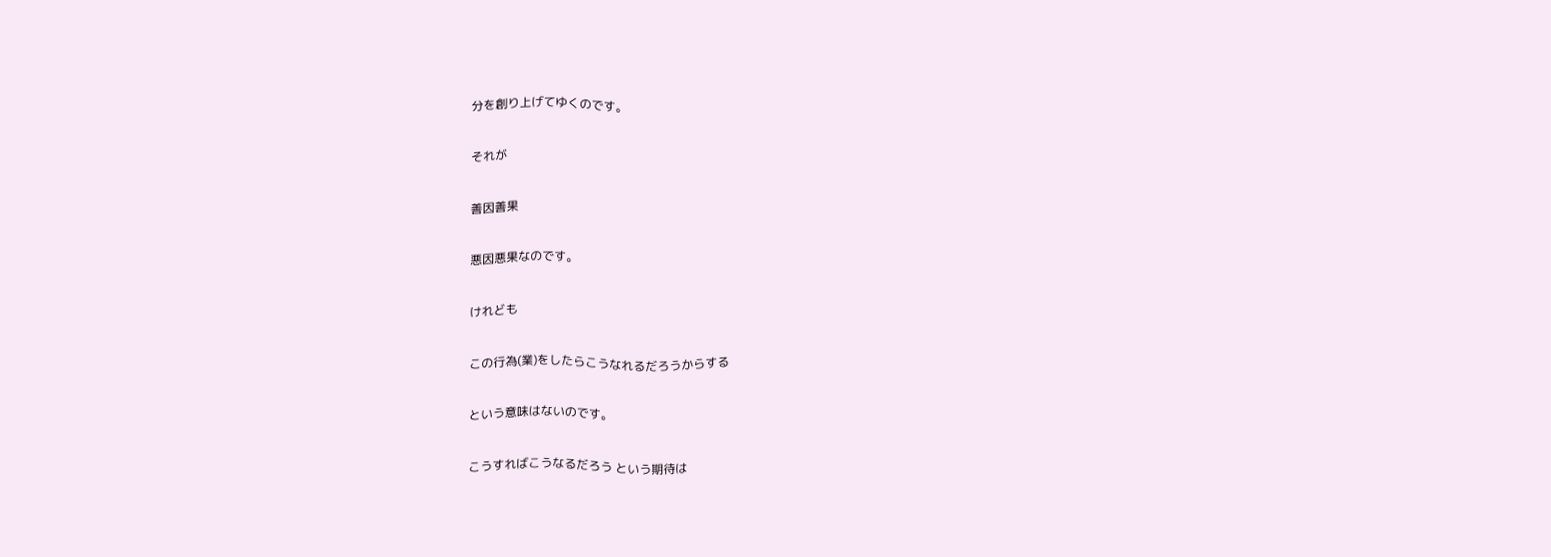分を創り上げてゆくのです。

それが

善因善果

悪因悪果なのです。

けれども

この行為(業)をしたらこうなれるだろうからする

という意味はないのです。

こうすればこうなるだろう という期待は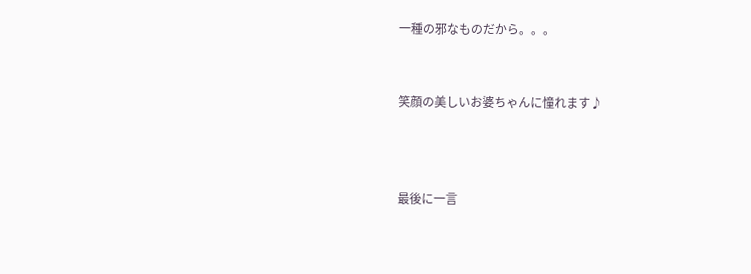一種の邪なものだから。。。


笑顔の美しいお婆ちゃんに憧れます♪



最後に一言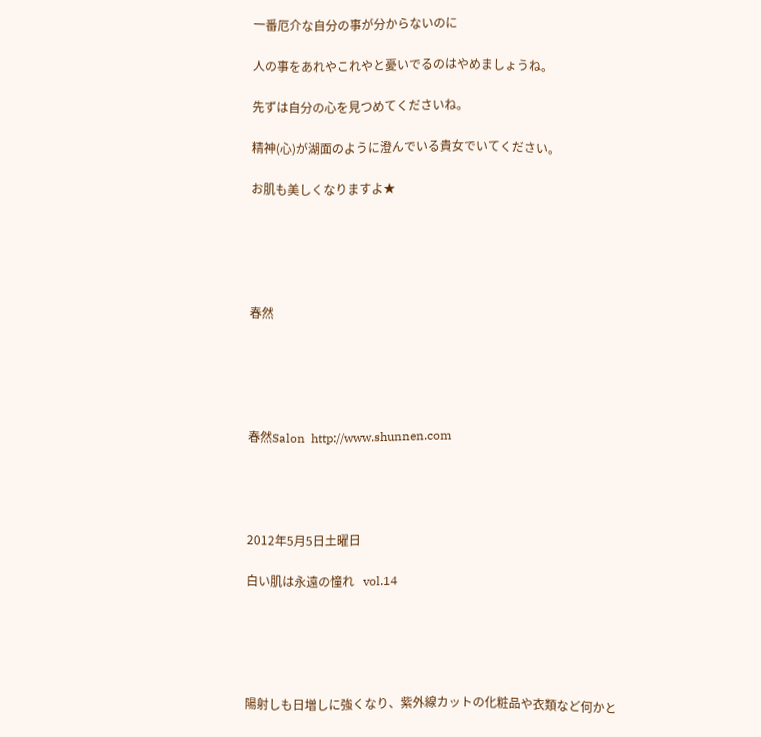一番厄介な自分の事が分からないのに

人の事をあれやこれやと憂いでるのはやめましょうね。

先ずは自分の心を見つめてくださいね。

精神(心)が湖面のように澄んでいる貴女でいてください。

お肌も美しくなりますよ★





春然





春然Salon  http://www.shunnen.com




2012年5月5日土曜日

白い肌は永遠の憧れ   vol.14





陽射しも日増しに強くなり、紫外線カットの化粧品や衣類など何かと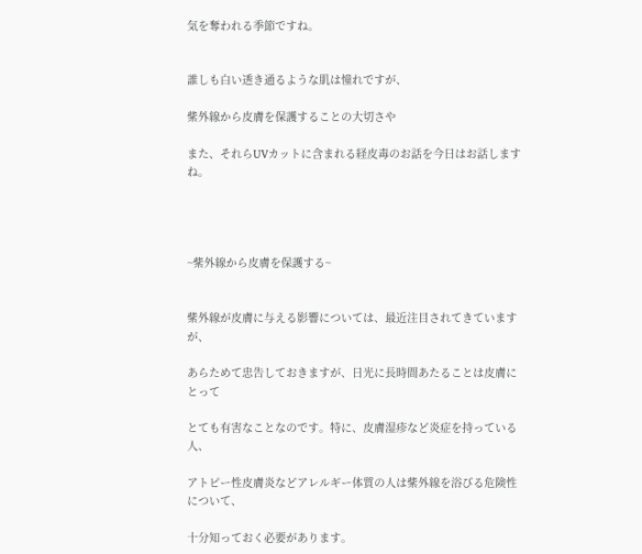気を奪われる季節ですね。


誰しも白い透き通るような肌は憧れですが、

紫外線から皮膚を保護することの大切さや

また、それらUVカットに含まれる経皮毒のお話を今日はお話しますね。




~紫外線から皮膚を保護する~


紫外線が皮膚に与える影響については、最近注目されてきていますが、

あらためて忠告しておきますが、日光に長時間あたることは皮膚にとって

とても有害なことなのです。特に、皮膚湿疹など炎症を持っている人、

アトピー性皮膚炎などアレルギー体質の人は紫外線を浴びる危険性について、

十分知っておく必要があります。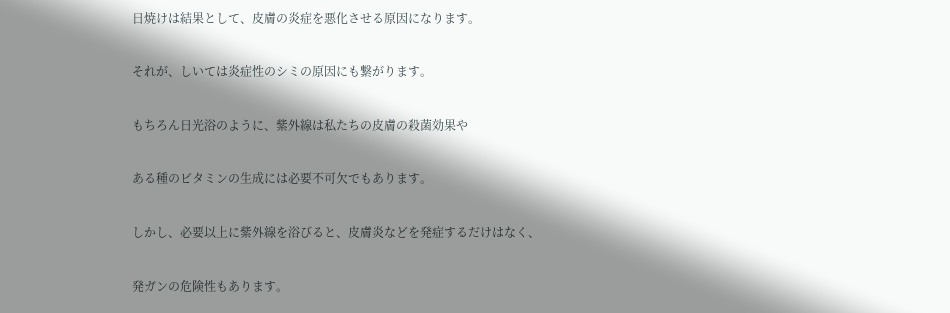日焼けは結果として、皮膚の炎症を悪化させる原因になります。

それが、しいては炎症性のシミの原因にも繋がります。

もちろん日光浴のように、紫外線は私たちの皮膚の殺菌効果や

ある種のビタミンの生成には必要不可欠でもあります。

しかし、必要以上に紫外線を浴びると、皮膚炎などを発症するだけはなく、

発ガンの危険性もあります。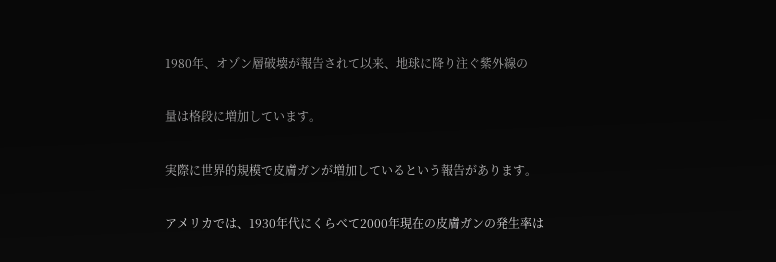1980年、オゾン層破壊が報告されて以来、地球に降り注ぐ紫外線の

量は格段に増加しています。

実際に世界的規模で皮膚ガンが増加しているという報告があります。

アメリカでは、1930年代にくらべて2000年現在の皮膚ガンの発生率は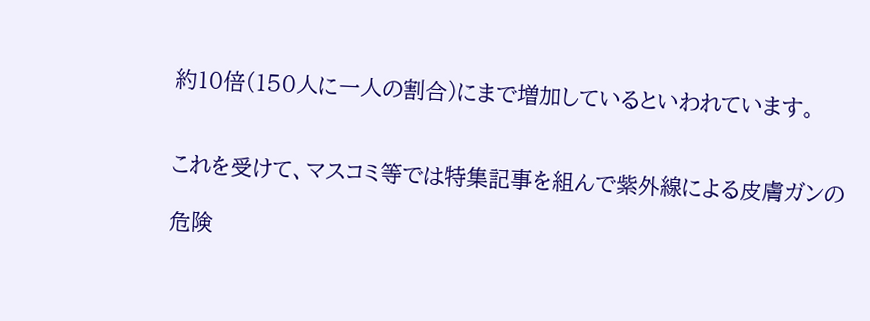約10倍(150人に一人の割合)にまで増加しているといわれています。


これを受けて、マスコミ等では特集記事を組んで紫外線による皮膚ガンの

危険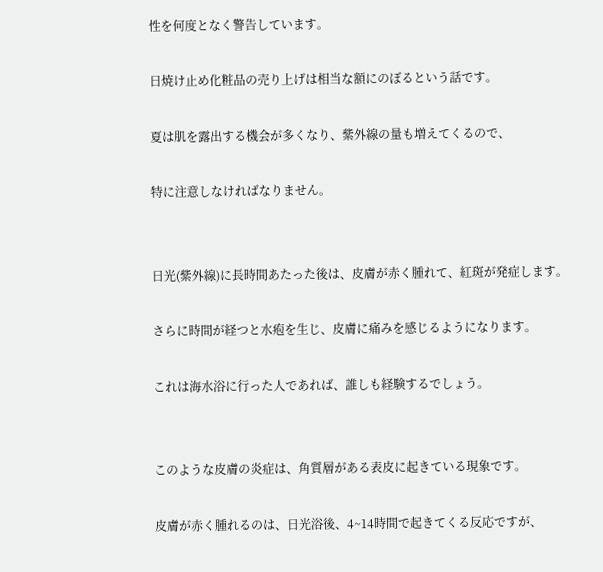性を何度となく警告しています。

日焼け止め化粧品の売り上げは相当な額にのぼるという話です。

夏は肌を露出する機会が多くなり、紫外線の量も増えてくるので、

特に注意しなければなりません。


日光(紫外線)に長時間あたった後は、皮膚が赤く腫れて、紅斑が発症します。

さらに時間が経つと水疱を生じ、皮膚に痛みを感じるようになります。

これは海水浴に行った人であれば、誰しも経験するでしょう。


このような皮膚の炎症は、角質層がある表皮に起きている現象です。

皮膚が赤く腫れるのは、日光浴後、4~14時間で起きてくる反応ですが、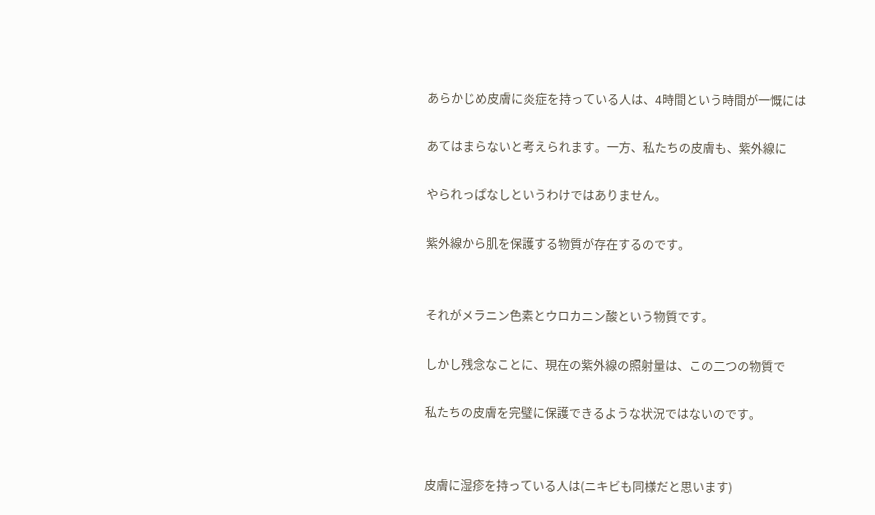あらかじめ皮膚に炎症を持っている人は、4時間という時間が一慨には

あてはまらないと考えられます。一方、私たちの皮膚も、紫外線に

やられっぱなしというわけではありません。

紫外線から肌を保護する物質が存在するのです。


それがメラニン色素とウロカニン酸という物質です。

しかし残念なことに、現在の紫外線の照射量は、この二つの物質で

私たちの皮膚を完璧に保護できるような状況ではないのです。


皮膚に湿疹を持っている人は(ニキビも同様だと思います)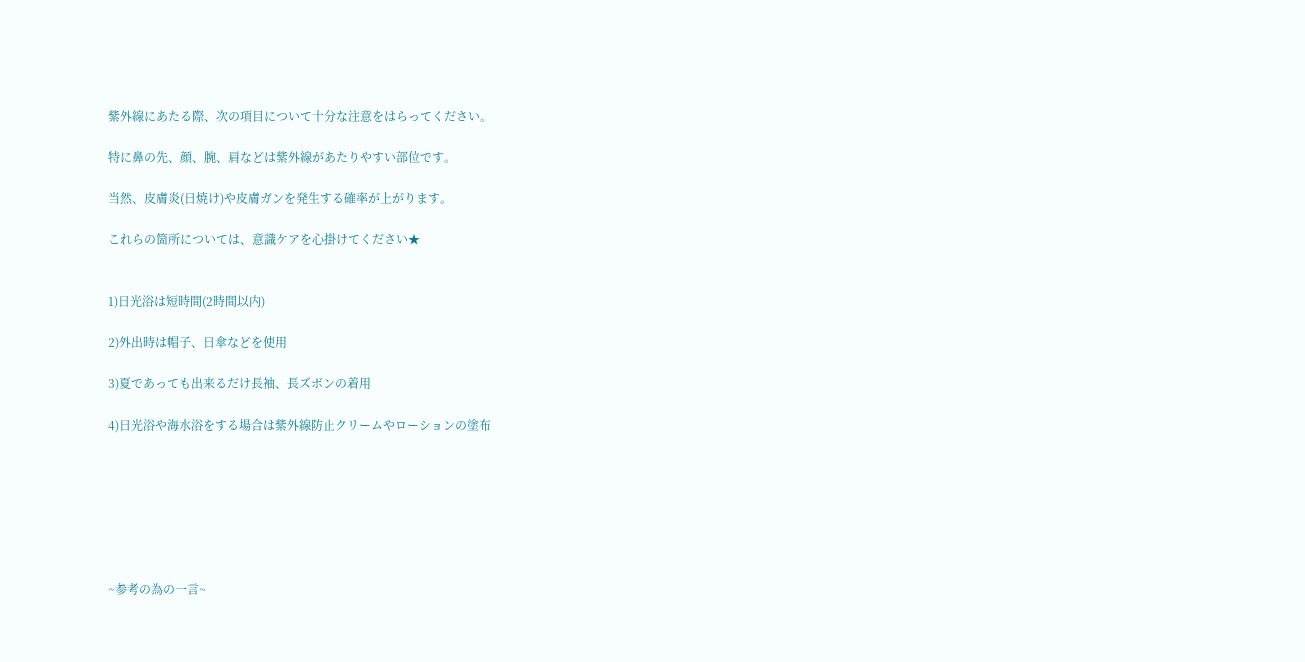紫外線にあたる際、次の項目について十分な注意をはらってください。

特に鼻の先、顔、腕、肩などは紫外線があたりやすい部位です。

当然、皮膚炎(日焼け)や皮膚ガンを発生する確率が上がります。

これらの箇所については、意識ケアを心掛けてください★


1)日光浴は短時間(2時間以内)

2)外出時は帽子、日傘などを使用

3)夏であっても出来るだけ長袖、長ズボンの着用

4)日光浴や海水浴をする場合は紫外線防止クリームやローションの塗布







~参考の為の一言~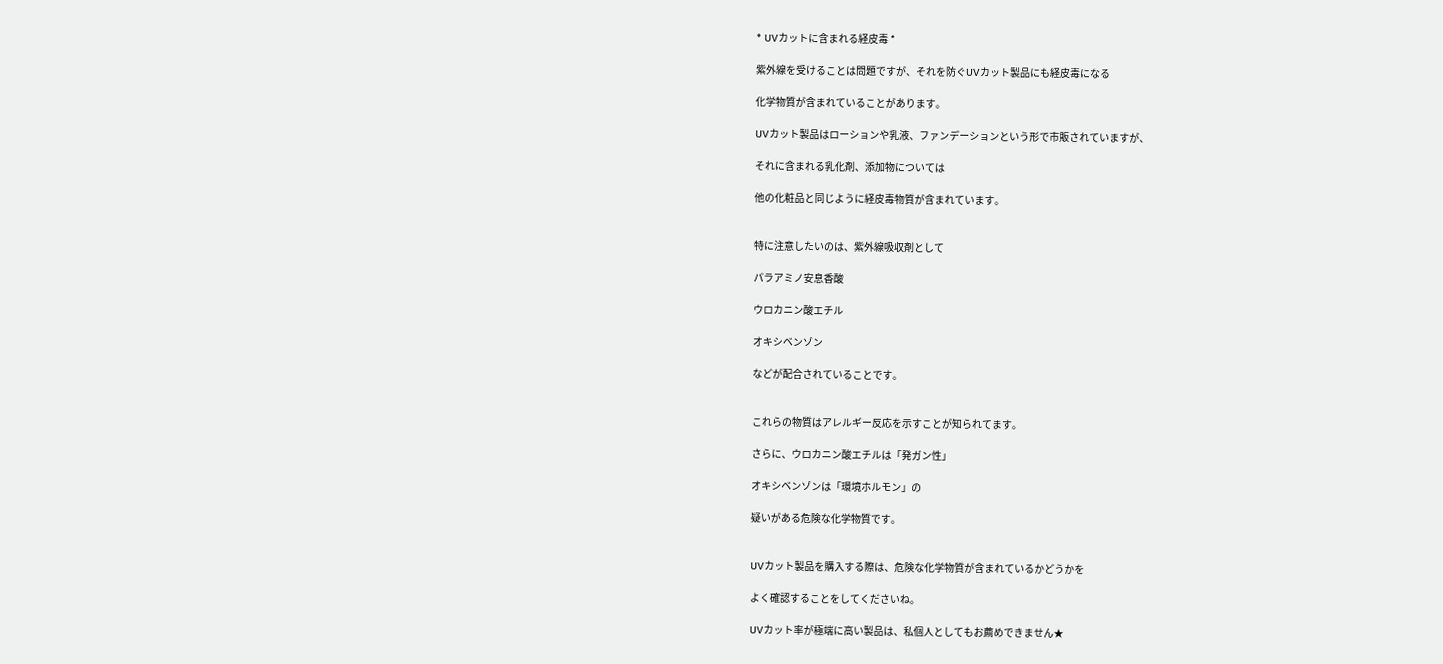* UVカットに含まれる経皮毒 *

紫外線を受けることは問題ですが、それを防ぐUVカット製品にも経皮毒になる

化学物質が含まれていることがあります。

UVカット製品はローションや乳液、ファンデーションという形で市販されていますが、

それに含まれる乳化剤、添加物については

他の化粧品と同じように経皮毒物質が含まれています。


特に注意したいのは、紫外線吸収剤として

パラアミノ安息香酸

ウロカニン酸エチル

オキシベンゾン

などが配合されていることです。


これらの物質はアレルギー反応を示すことが知られてます。

さらに、ウロカニン酸エチルは「発ガン性」

オキシベンゾンは「環境ホルモン」の

疑いがある危険な化学物質です。


UVカット製品を購入する際は、危険な化学物質が含まれているかどうかを

よく確認することをしてくださいね。

UVカット率が極端に高い製品は、私個人としてもお薦めできません★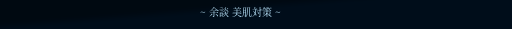~ 余談 美肌対策 ~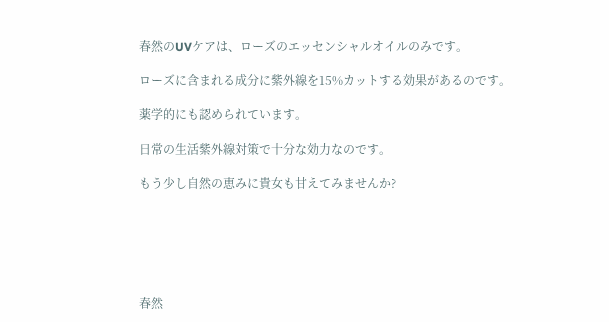春然のUVケアは、ローズのエッセンシャルオイルのみです。

ローズに含まれる成分に紫外線を15%カットする効果があるのです。

薬学的にも認められています。

日常の生活紫外線対策で十分な効力なのです。

もう少し自然の恵みに貴女も甘えてみませんか?






春然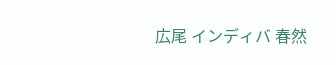広尾 インディバ 春然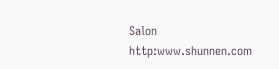Salon  http:www.shunnen.com